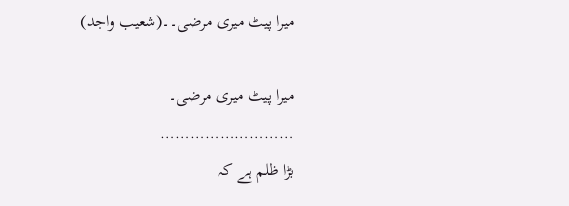میرا پیٹ میری مرضی۔۔(شعیب واجد)

میرا پیٹ میری مرضی۔
………………………
بڑا ظلم ہے کہ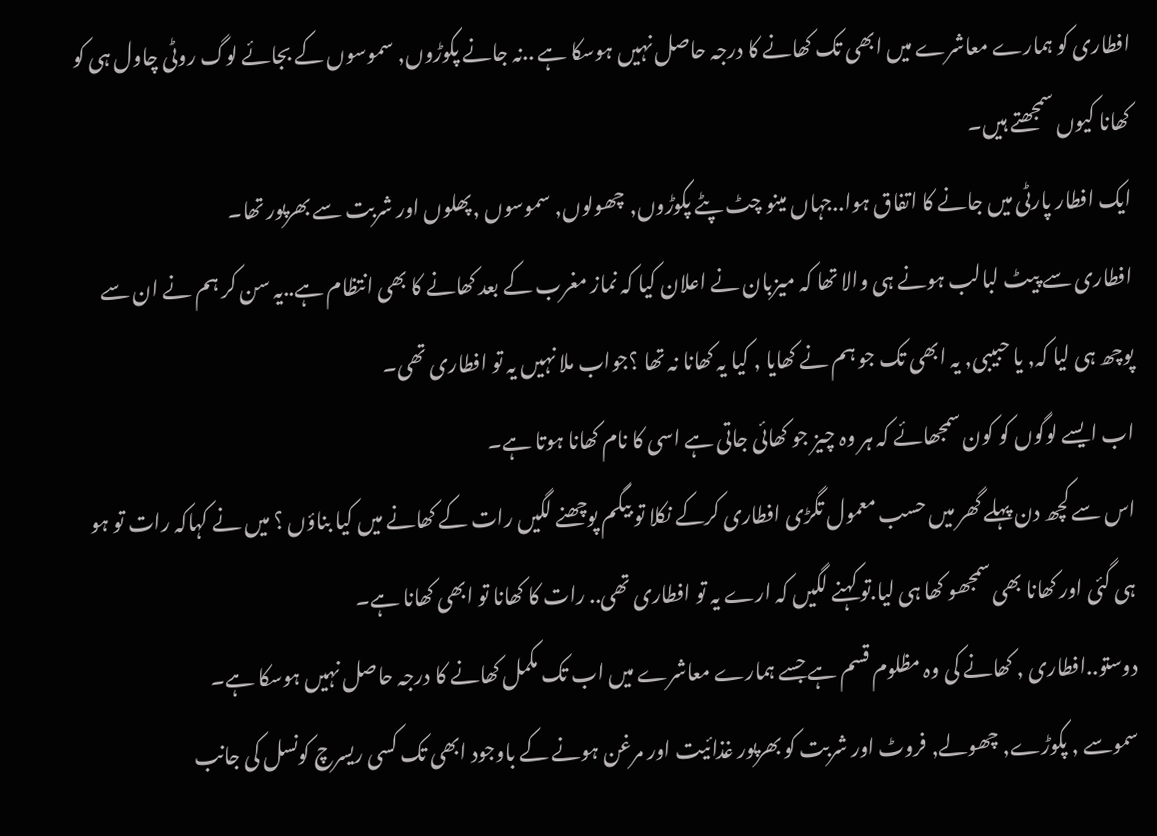افطاری کو ہمارے معاشرے میں ابھی تک کھانے کا درجہ حاصل نہیں ہوسکا ہے ..نہ جانے پکوڑوں, سموسوں کے بجائے لوگ روٹی چاول ہی کو کھانا کیوں سمجھتے ہیں۔
ایک افطار پارٹی میں جانے کا اتفاق ہوا..جہاں مینو چٹ پٹے پکوڑوں, چھولوں, سموسوں ,پھلوں اور شربت سے بھرپور تھا۔
افطاری سے پیٹ لبالب ہونے ہی والا تھا کہ میزبان نے اعلان کیا کہ نماز مغرب کے بعد کھانے کا بھی انتظام ہے..یہ سن کر ہم نے ان سے پوچھ ہی لیا کہ, یا حبیبی, یہ ابھی تک جو ہم نے کھایا , کیا یہ کھانا نہ تھا ؟جواب ملا نہیں یہ تو افطاری تھی۔
اب ایسے لوگوں کو کون سمجھائے کہ ہر وہ چیز جو کھائی جاتی ہے اسی کا نام کھانا ہوتا ہے۔
اس سے کچھ دن پہلے گھر میں حسب معمول تگڑی افطاری کرکے نکلا تو بیگم پوچھنے لگیں رات کے کھانے میں کیا بناؤں ؟ میں نے کہاکہ رات تو ہو ہی گئی اور کھانا بھی سمجھو کھا ہی لیا.تو کہنے لگیں کہ ارے یہ تو افطاری تھی.. رات کا کھانا تو ابھی کھانا ہے۔
دوستو..افطاری , کھانے کی وہ مظلوم قسم ہے جسے ہمارے معاشرے میں اب تک مکمل کھانے کا درجہ حاصل نہیں ہوسکا ہے۔
سموسے , پکوڑے, چھولے, فروٹ اور شربت کو بھرپور غذائیت اور مرغن ہونے کے باوجود ابھی تک کسی ریسرچ کونسل کی جانب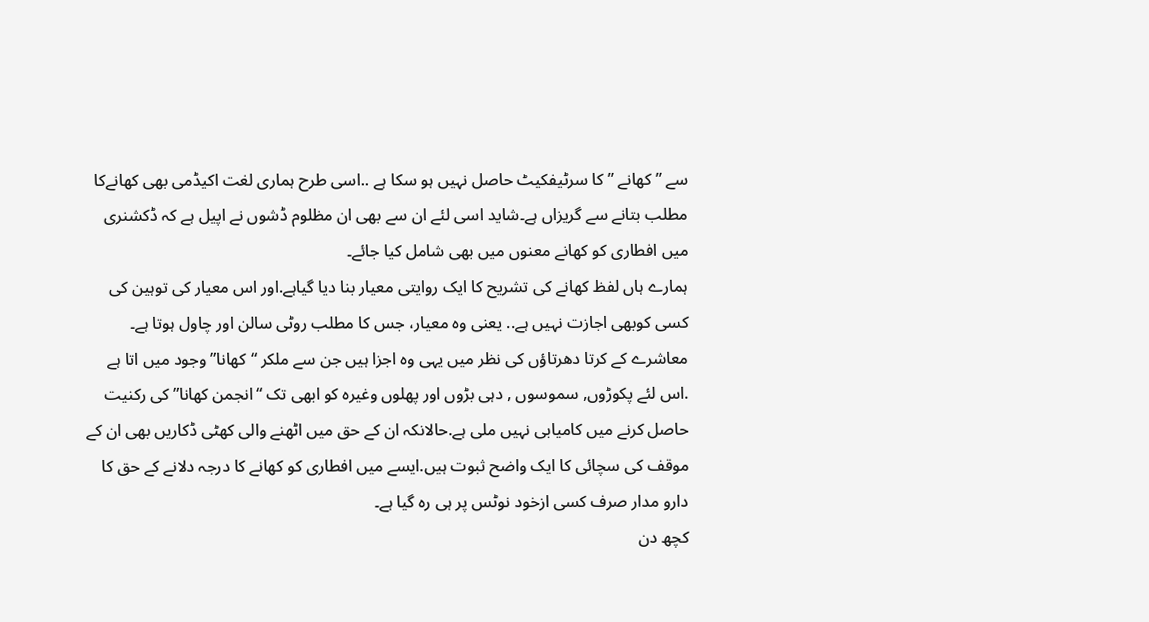سے ” کھانے ” کا سرٹیفکیٹ حاصل نہیں ہو سکا ہے ..اسی طرح ہماری لغت اکیڈمی بھی کھانےکا مطلب بتانے سے گریزاں ہے۔شاید اسی لئے ان سے بھی ان مظلوم ڈشوں نے اپیل ہے کہ ڈکشنری میں افطاری کو کھانے معنوں میں بھی شامل کیا جائے۔
ہمارے ہاں لفظ کھانے کی تشریح کا ایک روایتی معیار بنا دیا گیاہے.اور اس معیار کی توہین کی کسی کوبھی اجازت نہیں ہے.. یعنی وہ معیار، جس کا مطلب روٹی سالن اور چاول ہوتا ہے۔
معاشرے کے کرتا دھرتاؤں کی نظر میں یہی وہ اجزا ہیں جن سے ملکر “کھانا” وجود میں اتا ہے .اس لئے پکوڑوں, سموسوں , دہی بڑوں اور پھلوں وغیرہ کو ابھی تک “انجمن کھانا” کی رکنیت حاصل کرنے میں کامیابی نہیں ملی ہے.حالانکہ ان کے حق میں اٹھنے والی کھٹی ڈکاریں بھی ان کے موقف کی سچائی کا ایک واضح ثبوت ہیں.ایسے میں افطاری کو کھانے کا درجہ دلانے کے حق کا دارو مدار صرف کسی ازخود نوٹس پر ہی رہ گیا ہے۔
کچھ دن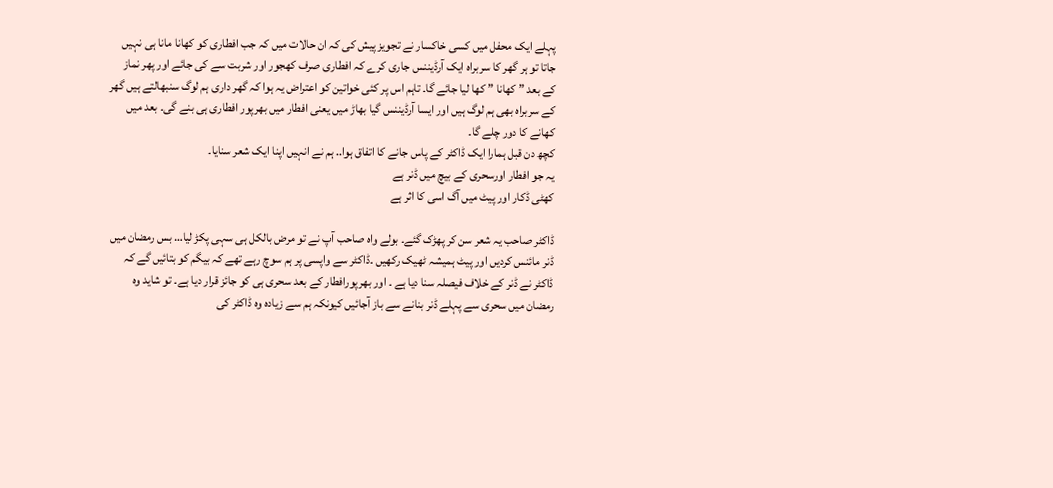پہلے ایک محفل میں کسی خاکسار نے تجویز پیش کی کہ ان حالات میں کہ جب افطاری کو کھانا مانا ہی نہیں جاتا تو ہر گھر کا سربراہ ایک آرڈیننس جاری کرے کہ افطاری صرف کھجور اور شربت سے کی جائے اور پھر نماز کے بعد ” کھانا ” کھا لیا جائے گا۔ تاہم اس پر کئی خواتین کو اعتراض یہ ہوا کہ گھر داری ہم لوگ سنبھالتے ہیں گھر کے سربراہ بھی ہم لوگ ہیں اور ایسا آرڈیننس گیا بھاڑ میں یعنی افطار میں بھرپور افطاری ہی بنے گی۔ بعد میں کھانے کا دور چلے گا۔
کچھ دن قبل ہمارا ایک ڈاکٹر کے پاس جانے کا اتفاق ہوا.. ہم نے انہیں اپنا ایک شعر سنایا۔
یہ جو افطار اورسحری کے بیچ میں ڈنر ہے
کھٹی ڈکار اور پیٹ میں آگ اسی کا اثر ہے

ڈاکٹر صاحب یہ شعر سن کر پھڑک گئے۔ بولے واہ صاحب آپ نے تو مرض بالکل ہی سہی پکڑ لیا… بس رمضان میں ڈنر مائنس کردیں اور پیٹ ہمیشہ ٹھیک رکھیں ۔ڈاکٹر سے واپسی پر ہم سوچ رہے تھے کہ بیگم کو بتائیں گے کہ ڈاکٹر نے ڈنر کے خلاف فیصلہ سنا دیا ہے ۔ اور بھرپورافطار کے بعد سحری ہی کو جائز قرار دیا ہے۔ تو شاید وہ رمضان میں سحری سے پہلے ڈنر بنانے سے باز آجائیں کیونکہ ہم سے زیادہ وہ ڈاکٹر کی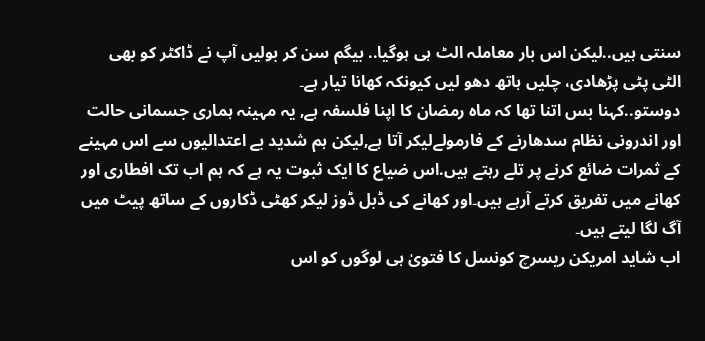سنتی ہیں..لیکن اس بار معاملہ الٹ ہی ہوگیا.. بیگم سن کر بولیں آپ نے ڈاکٹر کو بھی الٹی پٹی پڑھادی، چلیں ہاتھ دھو لیں کیونکہ کھانا تیار ہے۔
دوستو..کہنا بس اتنا تھا کہ ماہ رمضان کا اپنا فلسفہ ہے, یہ مہینہ ہماری جسمانی حالت اور اندرونی نظام سدھارنے کے فارمولےلیکر آتا ہے,لیکن ہم شدید بے اعتدالیوں سے اس مہینے کے ثمرات ضائع کرنے پر تلے رہتے ہیں.اس ضیاع کا ایک ثبوت یہ ہے کہ ہم اب تک افطاری اور کھانے میں تفریق کرتے آرہے ہیں۔اور کھانے کی ڈبل ڈوز لیکر کھٹی ڈکاروں کے ساتھ پیٹ میں آگ لگا لیتے ہیں۔
اب شاید امریکن ریسرچ کونسل کا فتویٰ ہی لوگوں کو اس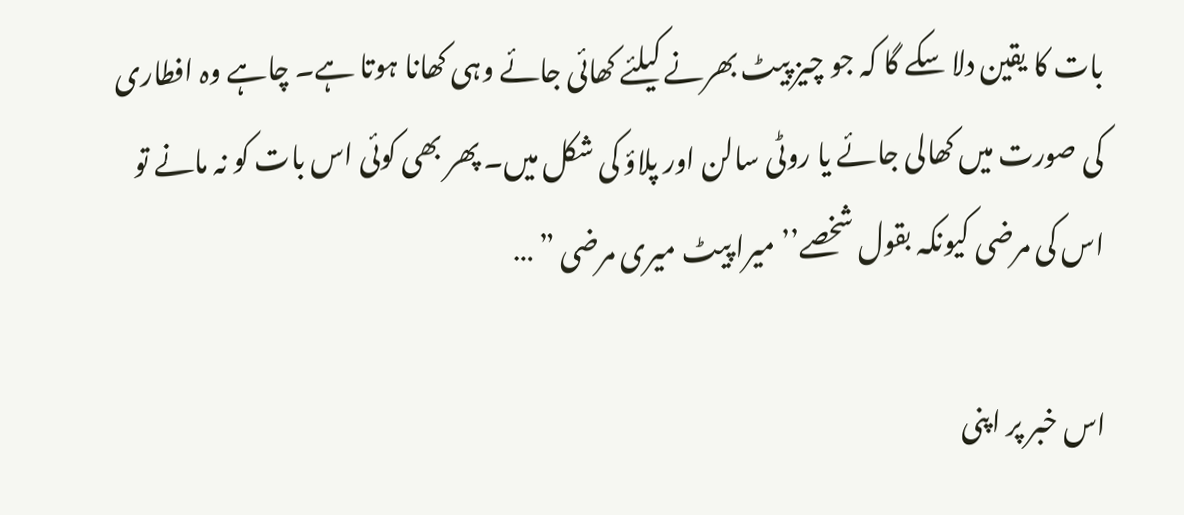بات کا یقین دلا سکے گا کہ جو چیز پیٹ بھرنے کیلئے کھائی جائے وہی کھانا ہوتا ہے۔ چاہے وہ افطاری کی صورت میں کھالی جائے یا روٹی سالن اور پلاؤ کی شکل میں۔ پھر بھی کوئی اس بات کو نہ مانے تو اس کی مرضی کیونکہ بقول شخصے’’ میرا پیٹ میری مرضی ” …

اس خبر پر اپنی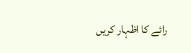رائے کا اظہار کریں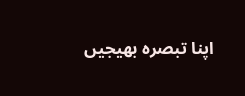اپنا تبصرہ بھیجیں